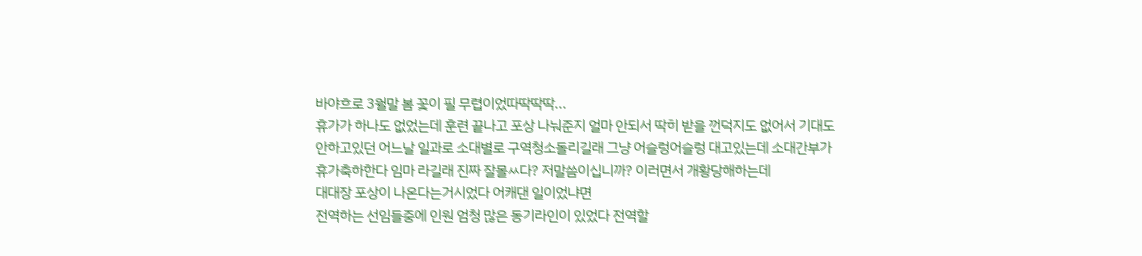바야흐로 3월말 봄 꽃이 필 무렵이었따딱딱딱...
휴가가 하나도 없었는데 훈련 끝나고 포상 나눠준지 얼마 안되서 딱히 받을 껀덕지도 없어서 기대도
안하고있던 어느날 일과로 소대별로 구역청소돌리길래 그냥 어슬렁어슬렁 대고있는데 소대간부가
휴가축하한다 임마 라길래 진짜 잘몰ㅆ다? 저말씀이십니까? 이러면서 개황당해하는데
대대장 포상이 나온다는거시었다 어캐댄 일이었냐면
전역하는 선임들중에 인원 엄청 많은 동기라인이 있었다 전역할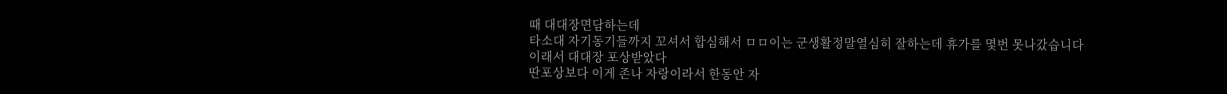때 대대장면담하는데
타소대 자기동기들까지 꼬셔서 합심해서 ㅁㅁ이는 군생활정말열심히 잘하는데 휴가를 몇번 못나갔습니다
이래서 대대장 포상받았다
딴포상보다 이게 존나 자랑이라서 한동안 자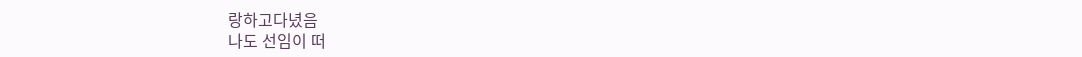랑하고다녔음
나도 선임이 떠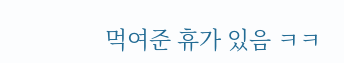먹여준 휴가 있음 ㅋㅋ